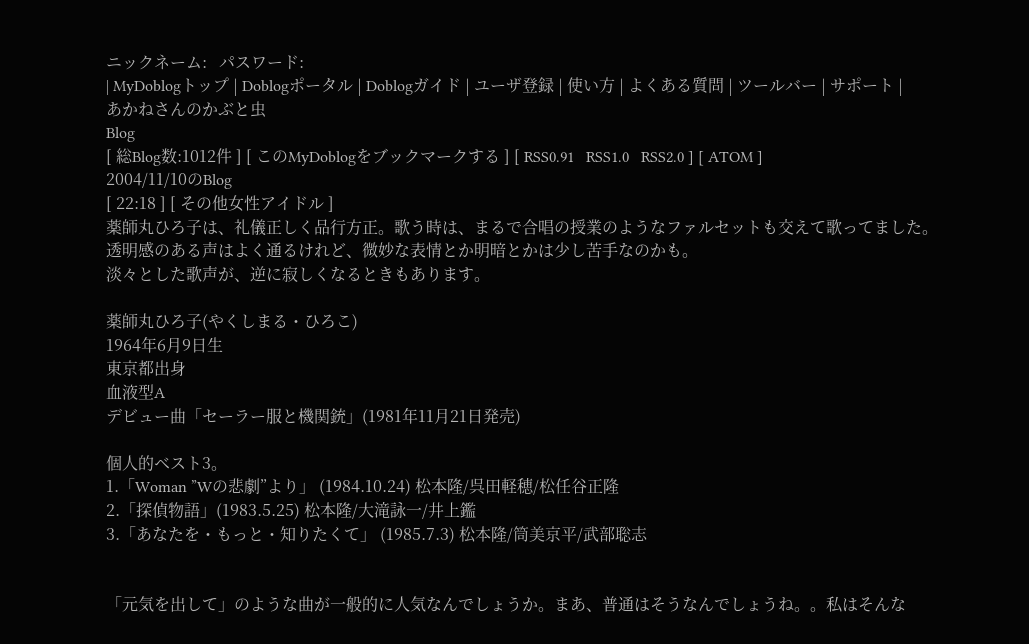ニックネーム:   パスワード:
| MyDoblogトップ | Doblogポータル | Doblogガイド | ユーザ登録 | 使い方 | よくある質問 | ツールバー | サポート |
あかねさんのかぶと虫
Blog
[ 総Blog数:1012件 ] [ このMyDoblogをブックマークする ] [ RSS0.91   RSS1.0   RSS2.0 ] [ ATOM ]
2004/11/10のBlog
[ 22:18 ] [ その他女性アイドル ]
薬師丸ひろ子は、礼儀正しく品行方正。歌う時は、まるで合唱の授業のようなファルセットも交えて歌ってました。
透明感のある声はよく通るけれど、微妙な表情とか明暗とかは少し苦手なのかも。
淡々とした歌声が、逆に寂しくなるときもあります。

薬師丸ひろ子(やくしまる・ひろこ)
1964年6月9日生
東京都出身
血液型A
デビュー曲「セーラー服と機関銃」(1981年11月21日発売)

個人的ベスト3。
1.「Woman ”Wの悲劇”より」 (1984.10.24) 松本隆/呉田軽穂/松任谷正隆
2.「探偵物語」(1983.5.25) 松本隆/大滝詠一/井上鑑
3.「あなたを・もっと・知りたくて」 (1985.7.3) 松本隆/筒美京平/武部聡志


「元気を出して」のような曲が一般的に人気なんでしょうか。まあ、普通はそうなんでしょうね。。私はそんな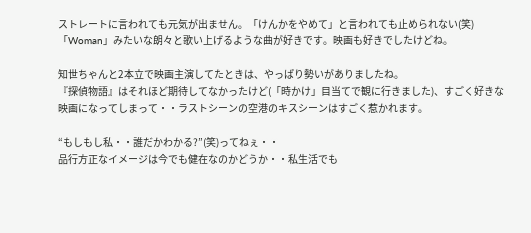ストレートに言われても元気が出ません。「けんかをやめて」と言われても止められない(笑)
「Woman」みたいな朗々と歌い上げるような曲が好きです。映画も好きでしたけどね。

知世ちゃんと2本立で映画主演してたときは、やっぱり勢いがありましたね。
『探偵物語』はそれほど期待してなかったけど(「時かけ」目当てで観に行きました)、すごく好きな映画になってしまって・・ラストシーンの空港のキスシーンはすごく惹かれます。

“もしもし私・・誰だかわかる?”(笑)ってねぇ・・
品行方正なイメージは今でも健在なのかどうか・・私生活でも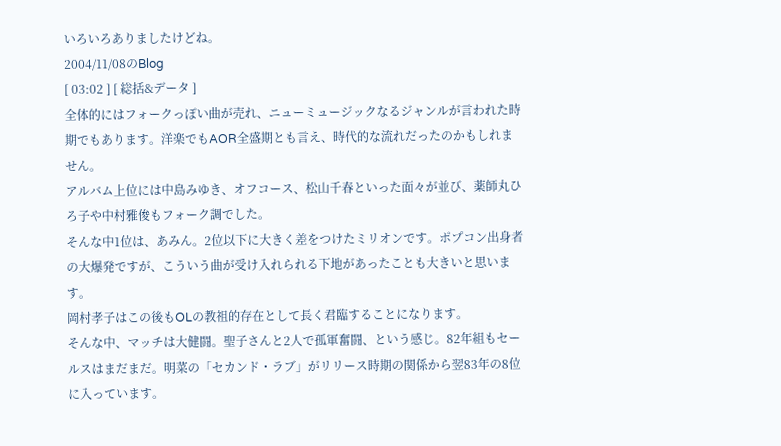いろいろありましたけどね。
2004/11/08のBlog
[ 03:02 ] [ 総括&データ ]
全体的にはフォークっぽい曲が売れ、ニューミュージックなるジャンルが言われた時期でもあります。洋楽でもAOR全盛期とも言え、時代的な流れだったのかもしれません。
アルバム上位には中島みゆき、オフコース、松山千春といった面々が並び、薬師丸ひろ子や中村雅俊もフォーク調でした。
そんな中1位は、あみん。2位以下に大きく差をつけたミリオンです。ポプコン出身者の大爆発ですが、こういう曲が受け入れられる下地があったことも大きいと思います。
岡村孝子はこの後もOLの教祖的存在として長く君臨することになります。
そんな中、マッチは大健闘。聖子さんと2人で孤軍奮闘、という感じ。82年組もセールスはまだまだ。明菜の「セカンド・ラブ」がリリース時期の関係から翌83年の8位に入っています。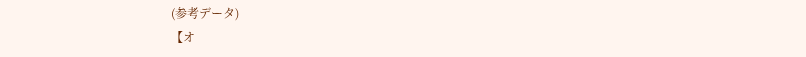(参考データ)
【オ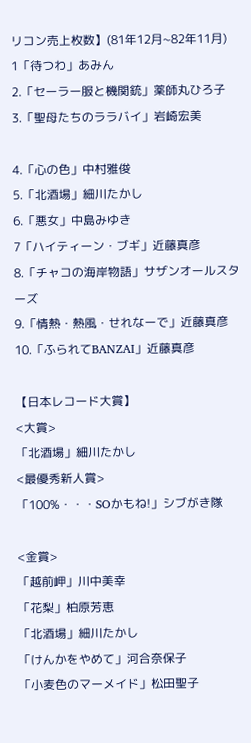リコン売上枚数】(81年12月~82年11月)
1「待つわ」あみん
2.「セーラー服と機関銃」薬師丸ひろ子
3.「聖母たちのララバイ」岩崎宏美

4.「心の色」中村雅俊
5.「北酒場」細川たかし
6.「悪女」中島みゆき
7「ハイティーン・ブギ」近藤真彦
8.「チャコの海岸物語」サザンオールスターズ
9.「情熱・熱風・せれなーで」近藤真彦
10.「ふられてBANZAI」近藤真彦

【日本レコード大賞】
<大賞>
「北酒場」細川たかし
<最優秀新人賞>
「100%・・・SOかもね!」シブがき隊

<金賞>
「越前岬」川中美幸
「花梨」柏原芳恵
「北酒場」細川たかし
「けんかをやめて」河合奈保子
「小麦色のマーメイド」松田聖子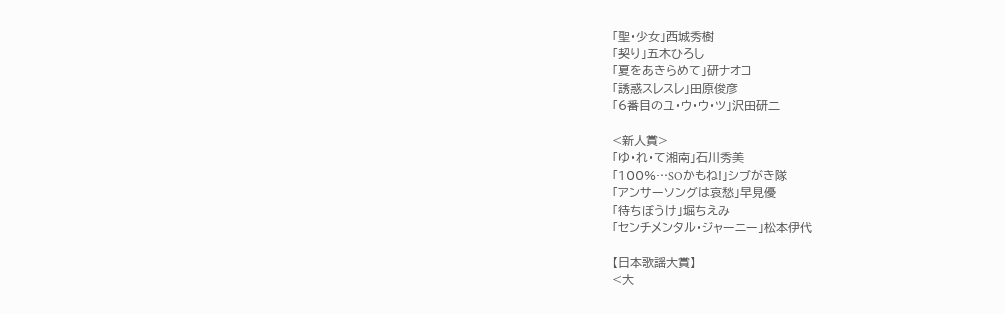「聖・少女」西城秀樹
「契り」五木ひろし
「夏をあきらめて」研ナオコ
「誘惑スレスレ」田原俊彦
「6番目のユ・ウ・ウ・ツ」沢田研二

<新人賞>
「ゆ・れ・て湘南」石川秀美
「100%…SOかもね!」シブがき隊
「アンサーソングは哀愁」早見優
「待ちぼうけ」堀ちえみ
「センチメンタル・ジャーニー」松本伊代

【日本歌謡大賞】
<大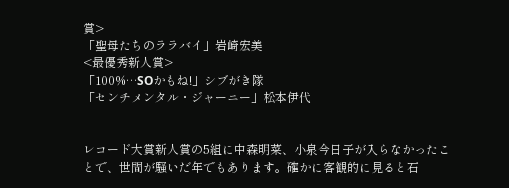賞>
「聖母たちのララバイ」岩崎宏美
<最優秀新人賞>
「100%…SOかもね!」シブがき隊
「センチメンタル・ジャーニー」松本伊代


レコード大賞新人賞の5組に中森明菜、小泉今日子が入らなかったことで、世間が騒いだ年でもあります。確かに客観的に見ると石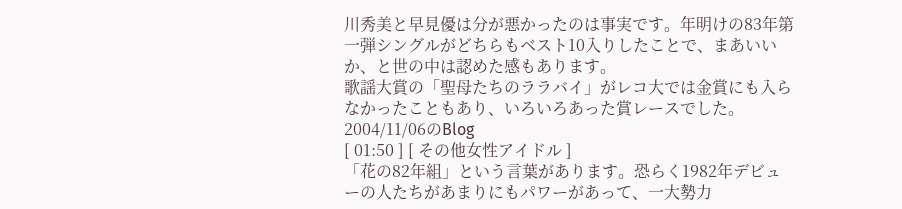川秀美と早見優は分が悪かったのは事実です。年明けの83年第一弾シングルがどちらもベスト10入りしたことで、まあいいか、と世の中は認めた感もあります。
歌謡大賞の「聖母たちのララバイ」がレコ大では金賞にも入らなかったこともあり、いろいろあった賞レースでした。
2004/11/06のBlog
[ 01:50 ] [ その他女性アイドル ]
「花の82年組」という言葉があります。恐らく1982年デビューの人たちがあまりにもパワーがあって、一大勢力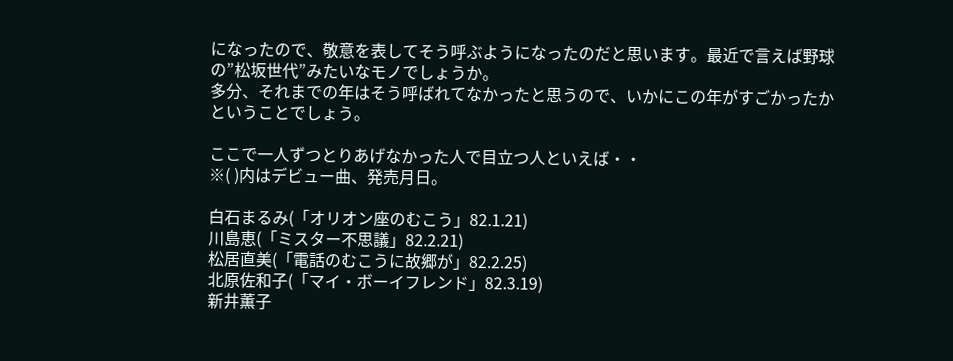になったので、敬意を表してそう呼ぶようになったのだと思います。最近で言えば野球の”松坂世代”みたいなモノでしょうか。
多分、それまでの年はそう呼ばれてなかったと思うので、いかにこの年がすごかったかということでしょう。

ここで一人ずつとりあげなかった人で目立つ人といえば・・
※( )内はデビュー曲、発売月日。

白石まるみ(「オリオン座のむこう」82.1.21)
川島恵(「ミスター不思議」82.2.21)
松居直美(「電話のむこうに故郷が」82.2.25)
北原佐和子(「マイ・ボーイフレンド」82.3.19)
新井薫子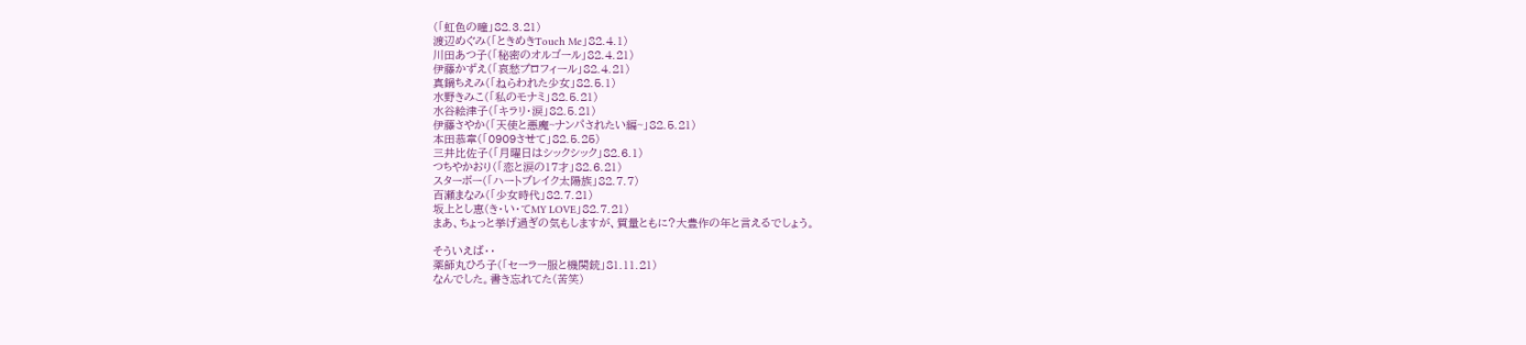(「虹色の瞳」82.3.21)
渡辺めぐみ(「ときめきTouch Me」82.4.1)
川田あつ子(「秘密のオルゴール」82.4.21)
伊藤かずえ(「哀愁プロフィール」82.4.21)
真鍋ちえみ(「ねらわれた少女」82.5.1)
水野きみこ(「私のモナミ」82.5.21)
水谷絵津子(「キラリ・涙」82.5.21)
伊藤さやか(「天使と悪魔~ナンパされたい編~」82.5.21)
本田恭章(「0909させて」82.5.25)
三井比佐子(「月曜日はシックシック」82.6.1)
つちやかおり(「恋と涙の17才」82.6.21)
スターボー(「ハートブレイク太陽族」82.7.7)
百瀬まなみ(「少女時代」82.7.21)
坂上とし恵(き・い・てMY LOVE」82.7.21)
まあ、ちょっと挙げ過ぎの気もしますが、質量ともに?大豊作の年と言えるでしょう。

そういえば・・
薬師丸ひろ子(「セーラー服と機関銃」81.11.21)
なんでした。書き忘れてた(苦笑)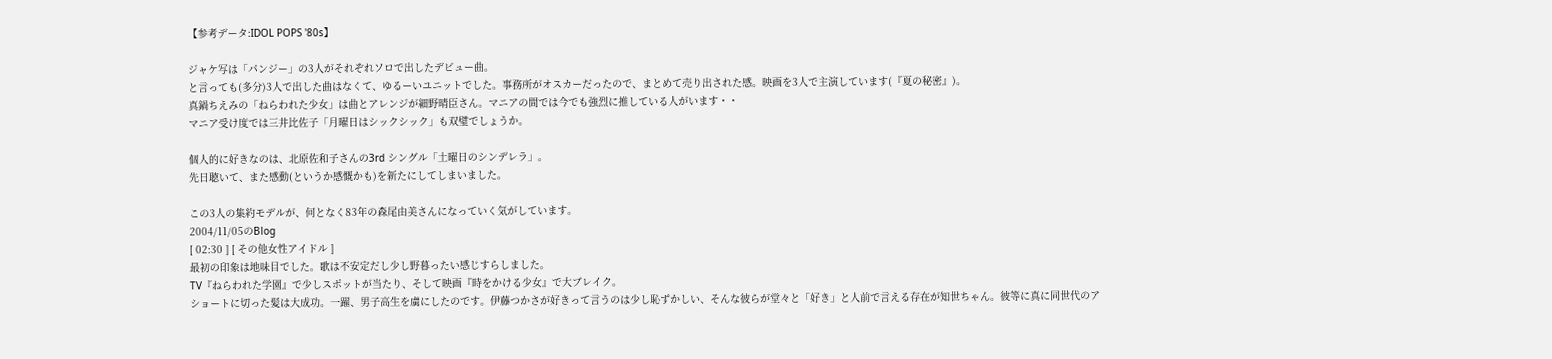【参考データ:IDOL POPS '80s】

ジャケ写は「パンジー」の3人がそれぞれソロで出したデビュー曲。
と言っても(多分)3人で出した曲はなくて、ゆるーいユニットでした。事務所がオスカーだったので、まとめて売り出された感。映画を3人で主演しています(『夏の秘密』)。
真鍋ちえみの「ねらわれた少女」は曲とアレンジが細野晴臣さん。マニアの間では今でも強烈に推している人がいます・・
マニア受け度では三井比佐子「月曜日はシックシック」も双璧でしょうか。

個人的に好きなのは、北原佐和子さんの3rd シングル「土曜日のシンデレラ」。
先日聴いて、また感動(というか感慨かも)を新たにしてしまいました。

この3人の集約モデルが、何となく83年の森尾由美さんになっていく気がしています。
2004/11/05のBlog
[ 02:30 ] [ その他女性アイドル ]
最初の印象は地味目でした。歌は不安定だし少し野暮ったい感じすらしました。
TV『ねらわれた学園』で少しスポットが当たり、そして映画『時をかける少女』で大ブレイク。
ショートに切った髪は大成功。一躍、男子高生を虜にしたのです。伊藤つかさが好きって言うのは少し恥ずかしい、そんな彼らが堂々と「好き」と人前で言える存在が知世ちゃん。彼等に真に同世代のア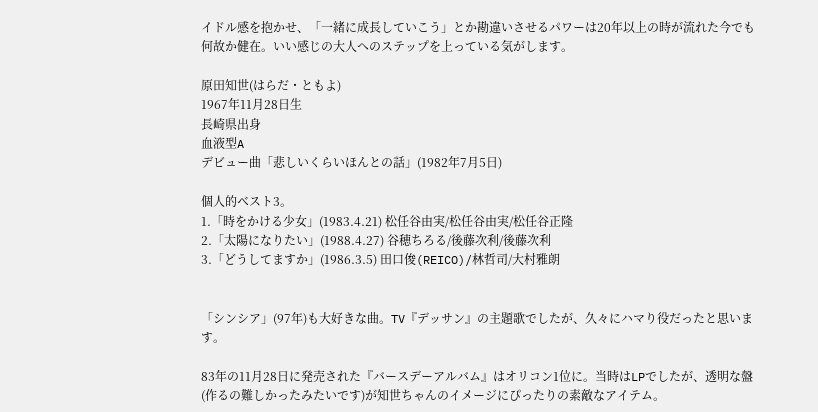イドル感を抱かせ、「一緒に成長していこう」とか勘違いさせるパワーは20年以上の時が流れた今でも何故か健在。いい感じの大人へのステップを上っている気がします。

原田知世(はらだ・ともよ)
1967年11月28日生
長崎県出身
血液型A
デビュー曲「悲しいくらいほんとの話」(1982年7月5日)

個人的ベスト3。
1.「時をかける少女」(1983.4.21) 松任谷由実/松任谷由実/松任谷正隆
2.「太陽になりたい」(1988.4.27) 谷穂ちろる/後藤次利/後藤次利
3.「どうしてますか」(1986.3.5) 田口俊(REICO)/林哲司/大村雅朗


「シンシア」(97年)も大好きな曲。TV『デッサン』の主題歌でしたが、久々にハマり役だったと思います。

83年の11月28日に発売された『バースデーアルバム』はオリコン1位に。当時はLPでしたが、透明な盤(作るの難しかったみたいです)が知世ちゃんのイメージにぴったりの素敵なアイテム。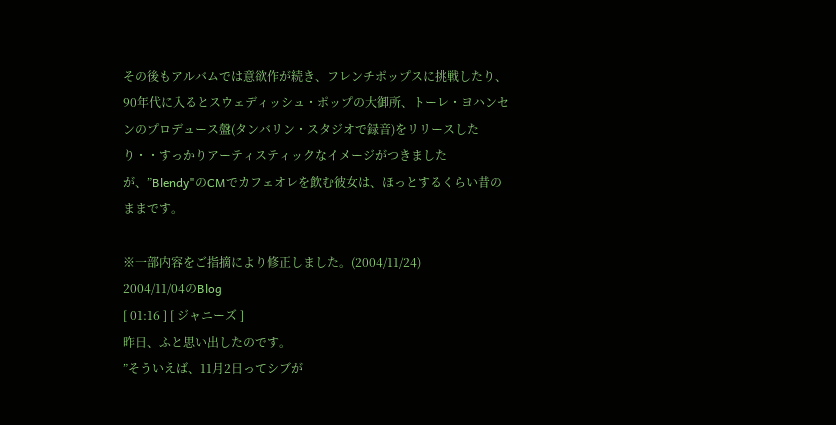その後もアルバムでは意欲作が続き、フレンチポップスに挑戦したり、90年代に入るとスウェディッシュ・ポップの大御所、トーレ・ヨハンセンのプロデュース盤(タンバリン・スタジオで録音)をリリースしたり・・すっかりアーティスティックなイメージがつきましたが、”Blendy"のCMでカフェオレを飲む彼女は、ほっとするくらい昔のままです。

※一部内容をご指摘により修正しました。(2004/11/24)
2004/11/04のBlog
[ 01:16 ] [ ジャニーズ ]
昨日、ふと思い出したのです。
”そういえば、11月2日ってシブが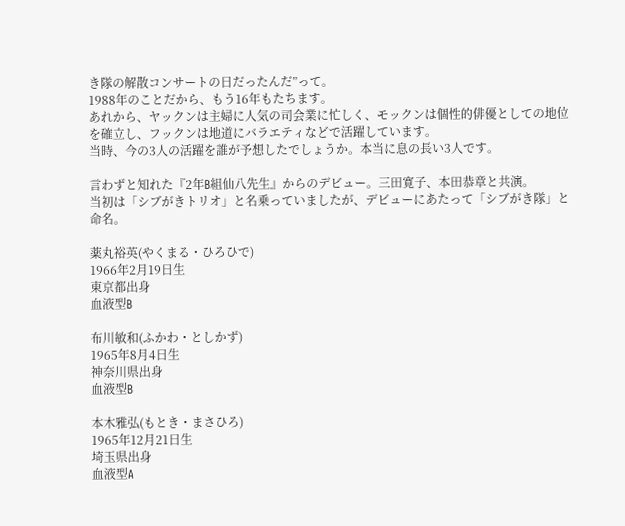き隊の解散コンサートの日だったんだ”って。
1988年のことだから、もう16年もたちます。
あれから、ヤックンは主婦に人気の司会業に忙しく、モックンは個性的俳優としての地位を確立し、フックンは地道にバラエティなどで活躍しています。
当時、今の3人の活躍を誰が予想したでしょうか。本当に息の長い3人です。

言わずと知れた『2年B組仙八先生』からのデビュー。三田寛子、本田恭章と共演。
当初は「シブがきトリオ」と名乗っていましたが、デビューにあたって「シブがき隊」と命名。

薬丸裕英(やくまる・ひろひで)
1966年2月19日生
東京都出身
血液型B

布川敏和(ふかわ・としかず)
1965年8月4日生
神奈川県出身
血液型B

本木雅弘(もとき・まさひろ)
1965年12月21日生
埼玉県出身
血液型A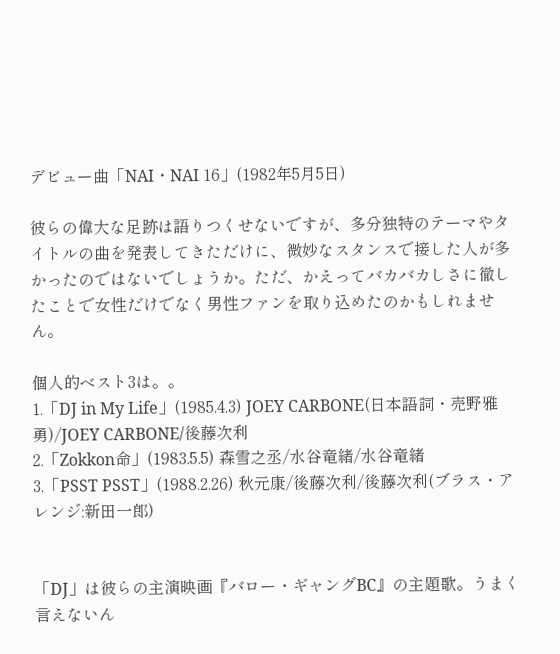デビュー曲「NAI・NAI 16」(1982年5月5日)

彼らの偉大な足跡は語りつくせないですが、多分独特のテーマやタイトルの曲を発表してきただけに、微妙なスタンスで接した人が多かったのではないでしょうか。ただ、かえってバカバカしさに徹したことで女性だけでなく男性ファンを取り込めたのかもしれません。

個人的ベスト3は。。
1.「DJ in My Life」(1985.4.3) JOEY CARBONE(日本語詞・売野雅勇)/JOEY CARBONE/後藤次利
2.「Zokkon命」(1983.5.5) 森雪之丞/水谷竜緒/水谷竜緒
3.「PSST PSST」(1988.2.26) 秋元康/後藤次利/後藤次利(ブラス・アレンジ:新田一郎)


「DJ」は彼らの主演映画『バロー・ギャングBC』の主題歌。うまく言えないん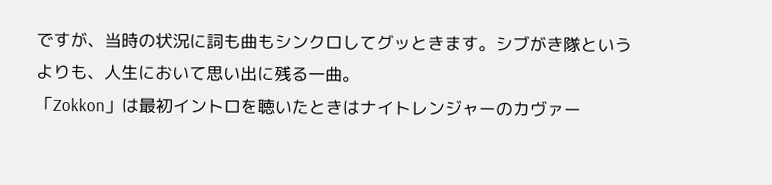ですが、当時の状況に詞も曲もシンクロしてグッときます。シブがき隊というよりも、人生において思い出に残る一曲。
「Zokkon」は最初イントロを聴いたときはナイトレンジャーのカヴァー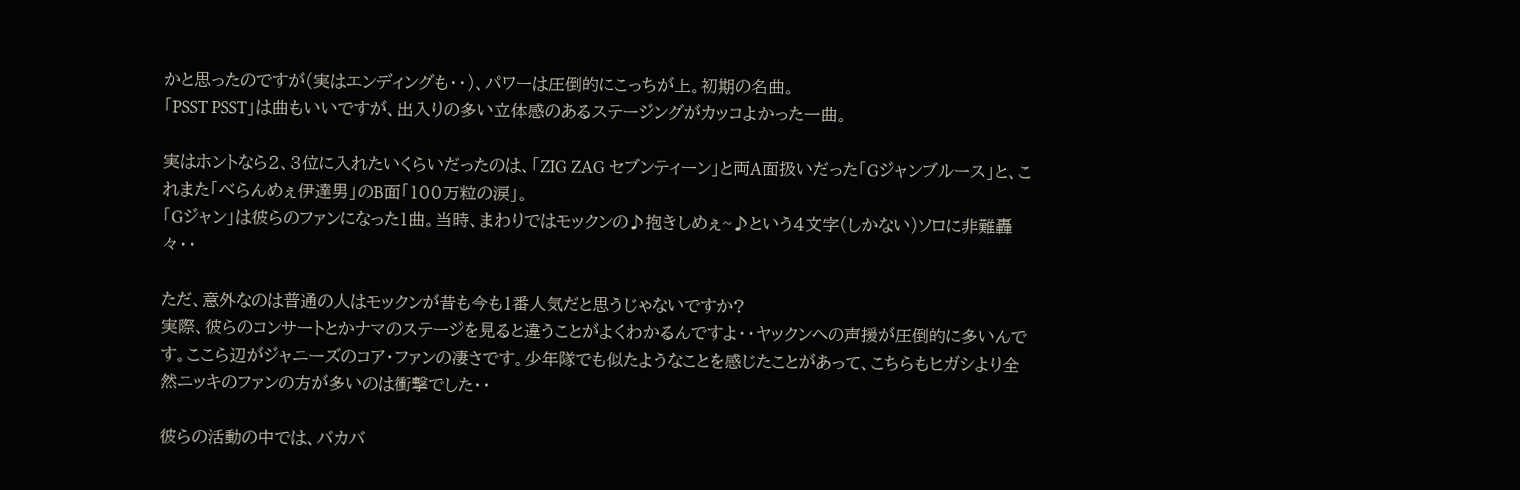かと思ったのですが(実はエンディングも・・)、パワーは圧倒的にこっちが上。初期の名曲。
「PSST PSST」は曲もいいですが、出入りの多い立体感のあるステージングがカッコよかった一曲。

実はホントなら2、3位に入れたいくらいだったのは、「ZIG ZAG セブンティーン」と両A面扱いだった「Gジャンブルース」と、これまた「べらんめぇ伊達男」のB面「100万粒の涙」。
「Gジャン」は彼らのファンになった1曲。当時、まわりではモックンの♪抱きしめぇ~♪という4文字(しかない)ソロに非難轟々・・

ただ、意外なのは普通の人はモックンが昔も今も1番人気だと思うじゃないですか?
実際、彼らのコンサートとかナマのステージを見ると違うことがよくわかるんですよ・・ヤックンへの声援が圧倒的に多いんです。ここら辺がジャニーズのコア・ファンの凄さです。少年隊でも似たようなことを感じたことがあって、こちらもヒガシより全然ニッキのファンの方が多いのは衝撃でした・・

彼らの活動の中では、バカバ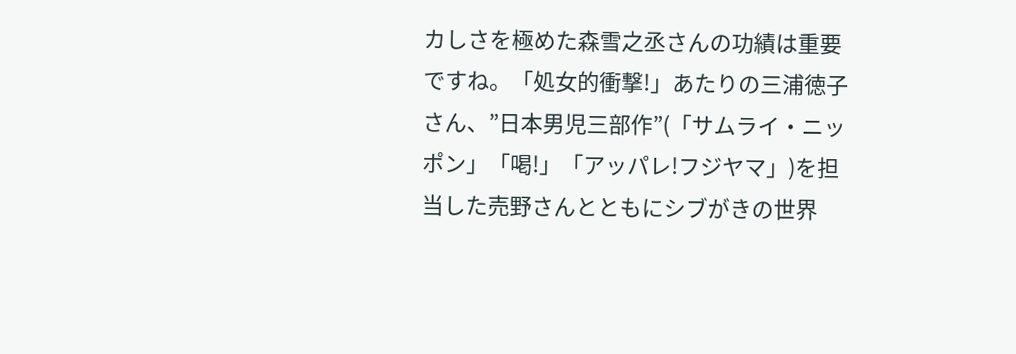カしさを極めた森雪之丞さんの功績は重要ですね。「処女的衝撃!」あたりの三浦徳子さん、”日本男児三部作”(「サムライ・ニッポン」「喝!」「アッパレ!フジヤマ」)を担当した売野さんとともにシブがきの世界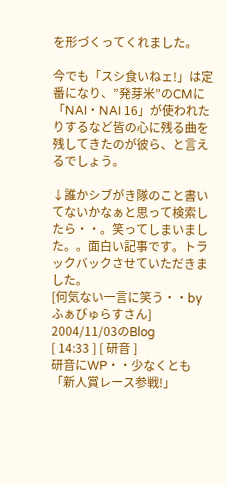を形づくってくれました。

今でも「スシ食いねェ!」は定番になり、”発芽米”のCMに「NAI・NAI 16」が使われたりするなど皆の心に残る曲を残してきたのが彼ら、と言えるでしょう。

↓誰かシブがき隊のこと書いてないかなぁと思って検索したら・・。笑ってしまいました。。面白い記事です。トラックバックさせていただきました。
[何気ない一言に笑う・・byふぁびゅらすさん]
2004/11/03のBlog
[ 14:33 ] [ 研音 ]
研音にWP・・少なくとも「新人賞レース参戦!」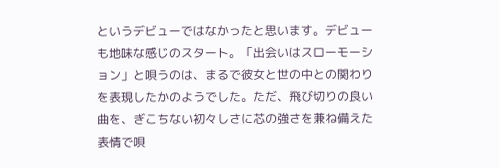というデビューではなかったと思います。デビューも地味な感じのスタート。「出会いはスローモーション」と唄うのは、まるで彼女と世の中との関わりを表現したかのようでした。ただ、飛び切りの良い曲を、ぎこちない初々しさに芯の強さを兼ね備えた表情で唄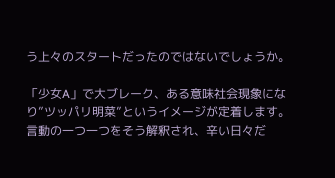う上々のスタートだったのではないでしょうか。

「少女A」で大ブレーク、ある意味社会現象になり”ツッパリ明菜”というイメージが定着します。言動の一つ一つをそう解釈され、辛い日々だ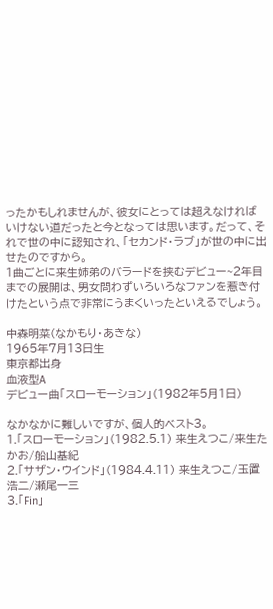ったかもしれませんが、彼女にとっては超えなければいけない道だったと今となっては思います。だって、それで世の中に認知され、「セカンド・ラブ」が世の中に出せたのですから。
1曲ごとに来生姉弟のバラードを挟むデビュー~2年目までの展開は、男女問わずいろいろなファンを惹き付けたという点で非常にうまくいったといえるでしょう。

中森明菜(なかもり・あきな)
1965年7月13日生
東京都出身
血液型A
デビュー曲「スローモーション」(1982年5月1日)

なかなかに難しいですが、個人的ベスト3。
1.「スローモーション」(1982.5.1) 来生えつこ/来生たかお/船山基紀
2.「サザン・ウインド」(1984.4.11) 来生えつこ/玉置浩二/瀬尾一三
3.「Fin」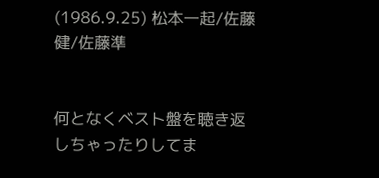(1986.9.25) 松本一起/佐藤健/佐藤準


何となくベスト盤を聴き返しちゃったりしてま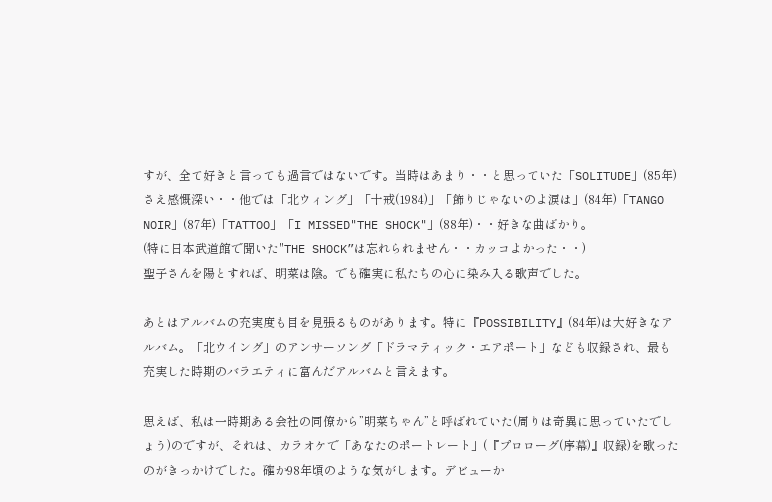すが、全て好きと言っても過言ではないです。当時はあまり・・と思っていた「SOLITUDE」(85年)さえ感慨深い・・他では「北ウィング」「十戒(1984)」「飾りじゃないのよ涙は」(84年)「TANGO NOIR」(87年)「TATTOO」「I MISSED"THE SHOCK"」(88年)・・好きな曲ばかり。
(特に日本武道館で聞いた"THE SHOCK”は忘れられません・・カッコよかった・・)
聖子さんを陽とすれば、明菜は陰。でも確実に私たちの心に染み入る歌声でした。

あとはアルバムの充実度も目を見張るものがあります。特に『POSSIBILITY』(84年)は大好きなアルバム。「北ウイング」のアンサーソング「ドラマティック・エアポート」なども収録され、最も充実した時期のバラエティに富んだアルバムと言えます。

思えば、私は一時期ある会社の同僚から”明菜ちゃん”と呼ばれていた(周りは奇異に思っていたでしょう)のですが、それは、カラオケで「あなたのポートレート」(『プロローグ(序幕)』収録)を歌ったのがきっかけでした。確か98年頃のような気がします。デビューか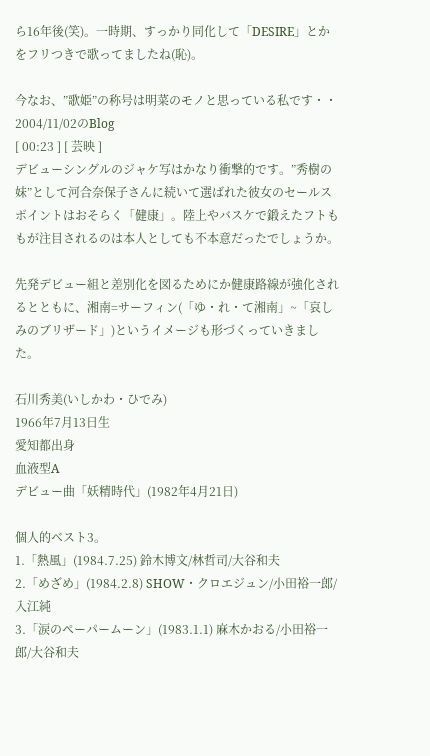ら16年後(笑)。一時期、すっかり同化して「DESIRE」とかをフリつきで歌ってましたね(恥)。

今なお、”歌姫”の称号は明菜のモノと思っている私です・・
2004/11/02のBlog
[ 00:23 ] [ 芸映 ]
デビューシングルのジャケ写はかなり衝撃的です。”秀樹の妹”として河合奈保子さんに続いて選ばれた彼女のセールスポイントはおそらく「健康」。陸上やバスケで鍛えたフトももが注目されるのは本人としても不本意だったでしょうか。

先発デビュー組と差別化を図るためにか健康路線が強化されるとともに、湘南=サーフィン(「ゆ・れ・て湘南」~「哀しみのブリザード」)というイメージも形づくっていきました。

石川秀美(いしかわ・ひでみ)
1966年7月13日生
愛知都出身
血液型A
デビュー曲「妖精時代」(1982年4月21日)

個人的ベスト3。
1.「熱風」(1984.7.25) 鈴木博文/林哲司/大谷和夫
2.「めざめ」(1984.2.8) SHOW・クロエジュン/小田裕一郎/入江純
3.「涙のペーパームーン」(1983.1.1) 麻木かおる/小田裕一郎/大谷和夫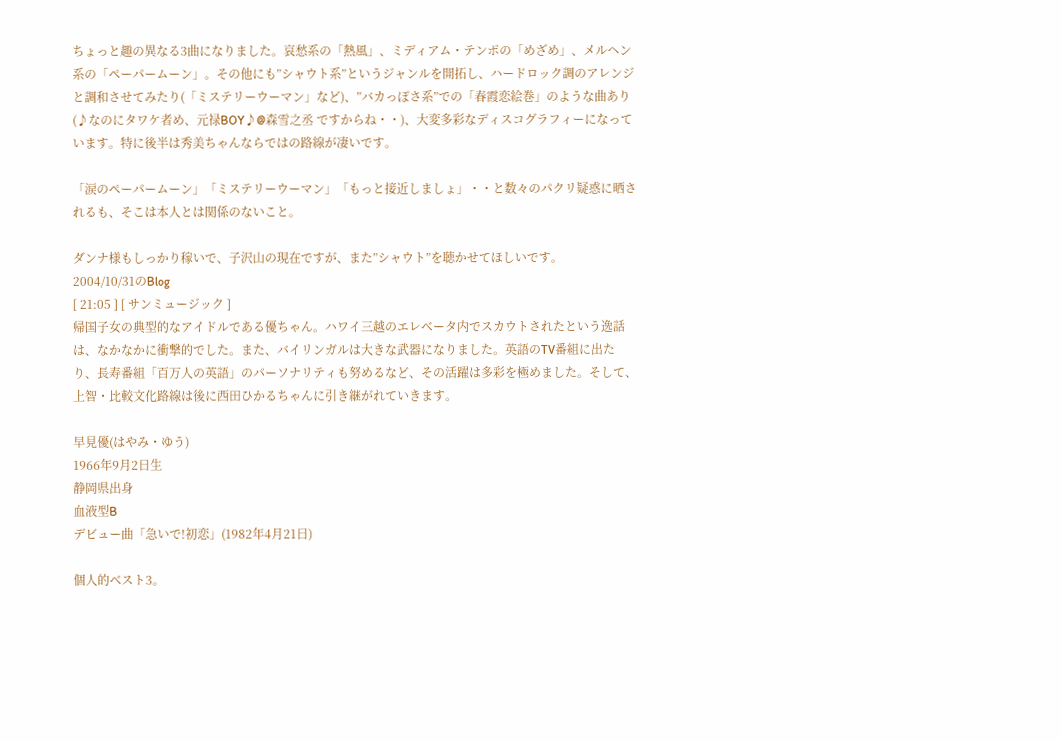ちょっと趣の異なる3曲になりました。哀愁系の「熱風」、ミディアム・テンポの「めざめ」、メルヘン系の「ペーパームーン」。その他にも”シャウト系”というジャンルを開拓し、ハードロック調のアレンジと調和させてみたり(「ミステリーウーマン」など)、”バカっぽさ系”での「春霞恋絵巻」のような曲あり(♪なのにタワケ者め、元禄BOY♪@森雪之丞 ですからね・・)、大変多彩なディスコグラフィーになっています。特に後半は秀美ちゃんならではの路線が凄いです。

「涙のペーパームーン」「ミステリーウーマン」「もっと接近しましょ」・・と数々のパクリ疑惑に晒されるも、そこは本人とは関係のないこと。

ダンナ様もしっかり稼いで、子沢山の現在ですが、また”シャウト”を聴かせてほしいです。
2004/10/31のBlog
[ 21:05 ] [ サンミュージック ]
帰国子女の典型的なアイドルである優ちゃん。ハワイ三越のエレベータ内でスカウトされたという逸話は、なかなかに衝撃的でした。また、バイリンガルは大きな武器になりました。英語のTV番組に出たり、長寿番組「百万人の英語」のパーソナリティも努めるなど、その活躍は多彩を極めました。そして、上智・比較文化路線は後に西田ひかるちゃんに引き継がれていきます。

早見優(はやみ・ゆう)
1966年9月2日生
静岡県出身
血液型B
デビュー曲「急いで!初恋」(1982年4月21日)

個人的ベスト3。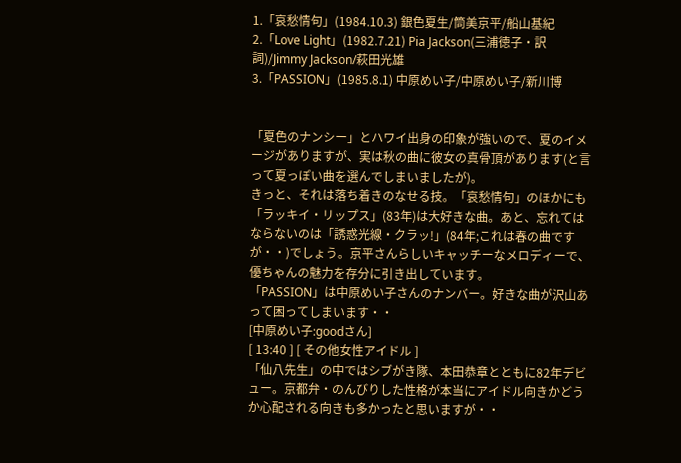1.「哀愁情句」(1984.10.3) 銀色夏生/筒美京平/船山基紀
2.「Love Light」(1982.7.21) Pia Jackson(三浦徳子・訳詞)/Jimmy Jackson/萩田光雄
3.「PASSION」(1985.8.1) 中原めい子/中原めい子/新川博


「夏色のナンシー」とハワイ出身の印象が強いので、夏のイメージがありますが、実は秋の曲に彼女の真骨頂があります(と言って夏っぽい曲を選んでしまいましたが)。
きっと、それは落ち着きのなせる技。「哀愁情句」のほかにも「ラッキイ・リップス」(83年)は大好きな曲。あと、忘れてはならないのは「誘惑光線・クラッ!」(84年;これは春の曲ですが・・)でしょう。京平さんらしいキャッチーなメロディーで、優ちゃんの魅力を存分に引き出しています。
「PASSION」は中原めい子さんのナンバー。好きな曲が沢山あって困ってしまいます・・
[中原めい子:goodさん]
[ 13:40 ] [ その他女性アイドル ]
「仙八先生」の中ではシブがき隊、本田恭章とともに82年デビュー。京都弁・のんびりした性格が本当にアイドル向きかどうか心配される向きも多かったと思いますが・・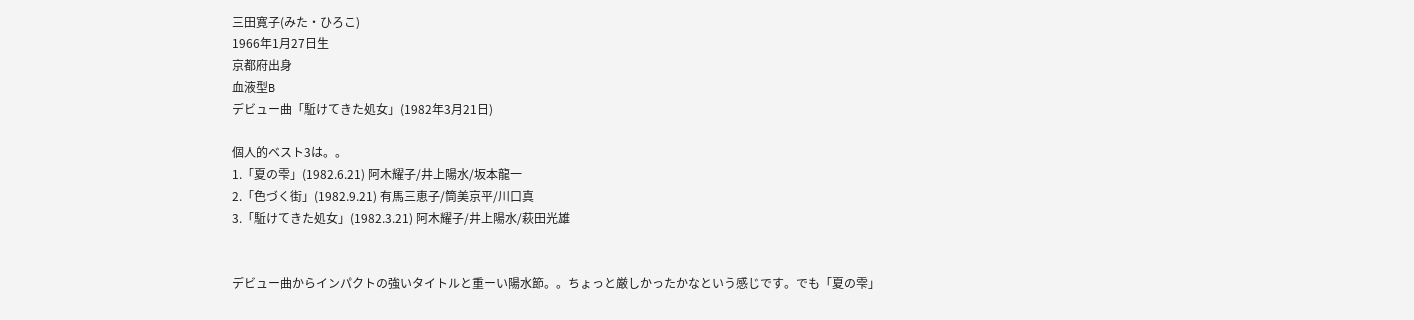三田寛子(みた・ひろこ)
1966年1月27日生
京都府出身
血液型B
デビュー曲「駈けてきた処女」(1982年3月21日)

個人的ベスト3は。。
1.「夏の雫」(1982.6.21) 阿木耀子/井上陽水/坂本龍一
2.「色づく街」(1982.9.21) 有馬三恵子/筒美京平/川口真
3.「駈けてきた処女」(1982.3.21) 阿木耀子/井上陽水/萩田光雄


デビュー曲からインパクトの強いタイトルと重ーい陽水節。。ちょっと厳しかったかなという感じです。でも「夏の雫」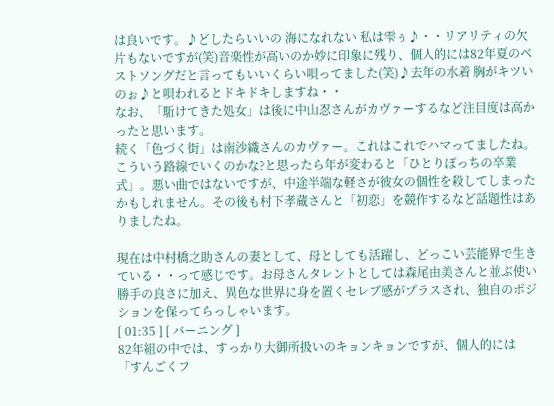は良いです。♪どしたらいいの 海になれない 私は雫ぅ♪・・リアリティの欠片もないですが(笑)音楽性が高いのか妙に印象に残り、個人的には82年夏のベストソングだと言ってもいいくらい唄ってました(笑)♪去年の水着 胸がキツいのぉ♪と唄われるとドキドキしますね・・
なお、「駈けてきた処女」は後に中山忍さんがカヴァーするなど注目度は高かったと思います。
続く「色づく街」は南沙織さんのカヴァー。これはこれでハマってましたね。こういう路線でいくのかな?と思ったら年が変わると「ひとりぽっちの卒業式」。悪い曲ではないですが、中途半端な軽さが彼女の個性を殺してしまったかもしれません。その後も村下孝蔵さんと「初恋」を競作するなど話題性はありましたね。

現在は中村橋之助さんの妻として、母としても活躍し、どっこい芸能界で生きている・・って感じです。お母さんタレントとしては森尾由美さんと並ぶ使い勝手の良さに加え、異色な世界に身を置くセレブ感がプラスされ、独自のポジションを保ってらっしゃいます。
[ 01:35 ] [ バーニング ]
82年組の中では、すっかり大御所扱いのキョンキョンですが、個人的には「すんごくフ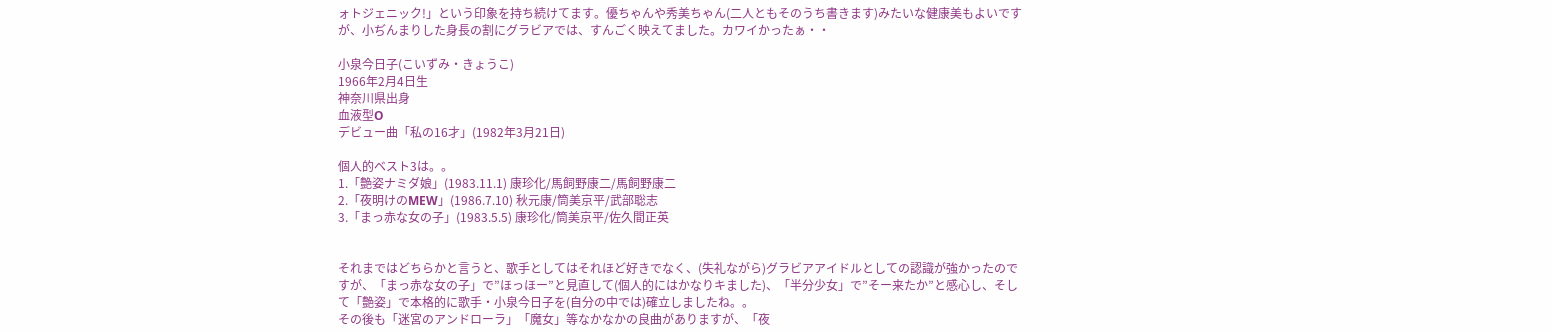ォトジェニック!」という印象を持ち続けてます。優ちゃんや秀美ちゃん(二人ともそのうち書きます)みたいな健康美もよいですが、小ぢんまりした身長の割にグラビアでは、すんごく映えてました。カワイかったぁ・・

小泉今日子(こいずみ・きょうこ)
1966年2月4日生
神奈川県出身
血液型O
デビュー曲「私の16才」(1982年3月21日)

個人的ベスト3は。。
1.「艶姿ナミダ娘」(1983.11.1) 康珍化/馬飼野康二/馬飼野康二
2.「夜明けのMEW」(1986.7.10) 秋元康/筒美京平/武部聡志
3.「まっ赤な女の子」(1983.5.5) 康珍化/筒美京平/佐久間正英


それまではどちらかと言うと、歌手としてはそれほど好きでなく、(失礼ながら)グラビアアイドルとしての認識が強かったのですが、「まっ赤な女の子」で”ほっほー”と見直して(個人的にはかなりキました)、「半分少女」で”そー来たか”と感心し、そして「艶姿」で本格的に歌手・小泉今日子を(自分の中では)確立しましたね。。
その後も「迷宮のアンドローラ」「魔女」等なかなかの良曲がありますが、「夜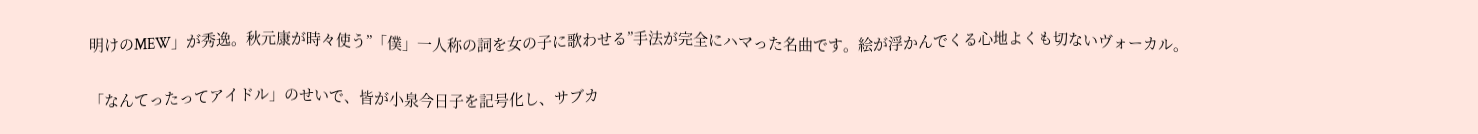明けのMEW」が秀逸。秋元康が時々使う”「僕」一人称の詞を女の子に歌わせる”手法が完全にハマった名曲です。絵が浮かんでくる心地よくも切ないヴォーカル。

「なんてったってアイドル」のせいで、皆が小泉今日子を記号化し、サブカ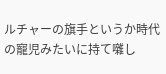ルチャーの旗手というか時代の寵児みたいに持て囃し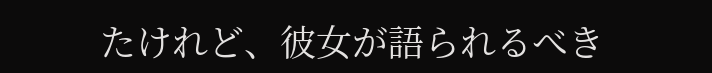たけれど、彼女が語られるべき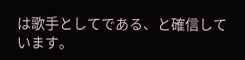は歌手としてである、と確信しています。